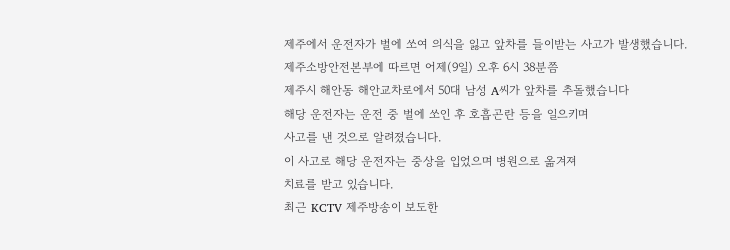제주에서 운전자가 벌에 쏘여 의식을 잃고 앞차를 들이받는 사고가 발생했습니다.
제주소방안전본부에 따르면 어제(9일) 오후 6시 38분쯤
제주시 해안동 해안교차로에서 50대 남성 A씨가 앞차를 추돌했습니다
해당 운전자는 운전 중 벌에 쏘인 후 호흡곤란 등을 일으키며
사고를 낸 것으로 알려졌습니다.
이 사고로 해당 운전자는 중상을 입었으며 병원으로 옮겨져
치료를 받고 있습니다.
최근 KCTV 제주방송이 보도한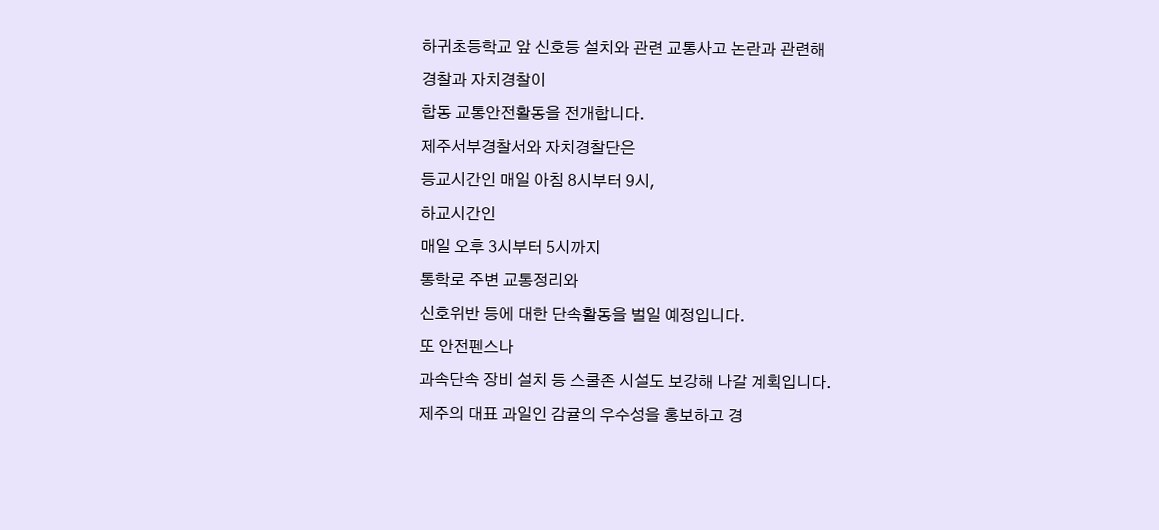하귀초등학교 앞 신호등 설치와 관련 교통사고 논란과 관련해
경찰과 자치경찰이
합동 교통안전활동을 전개합니다.
제주서부경찰서와 자치경찰단은
등교시간인 매일 아침 8시부터 9시,
하교시간인
매일 오후 3시부터 5시까지
통학로 주변 교통정리와
신호위반 등에 대한 단속활동을 벌일 예정입니다.
또 안전펜스나
과속단속 장비 설치 등 스쿨존 시설도 보강해 나갈 계획입니다.
제주의 대표 과일인 감귤의 우수성을 홍보하고 경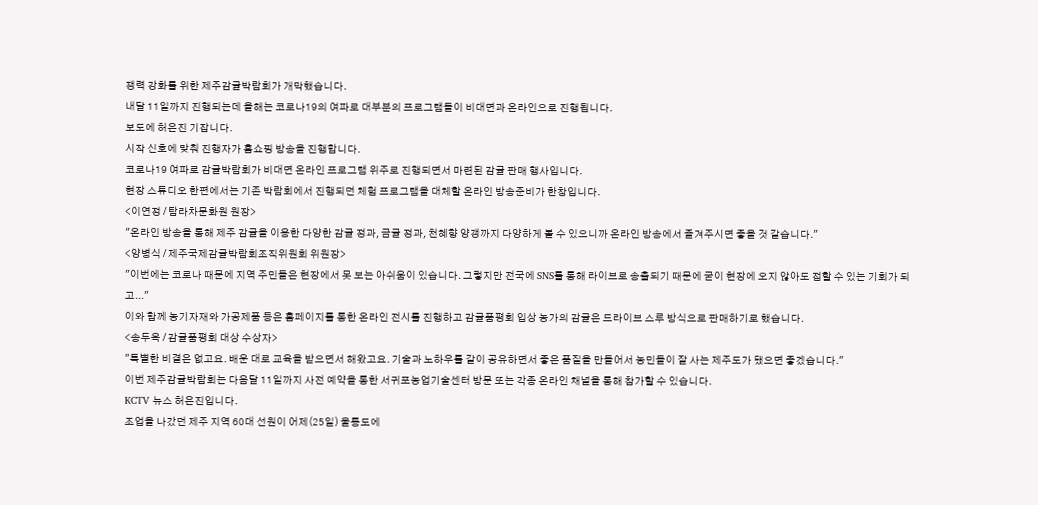쟁력 강화를 위한 제주감귤박람회가 개막했습니다.
내달 11일까지 진행되는데 올해는 코로나19의 여파로 대부분의 프로그램들이 비대면과 온라인으로 진행됩니다.
보도에 허은진 기잡니다.
시작 신호에 맞춰 진행자가 홈쇼핑 방송을 진행합니다.
코로나19 여파로 감귤박람회가 비대면 온라인 프로그램 위주로 진행되면서 마련된 감귤 판매 행사입니다.
현장 스튜디오 한편에서는 기존 박람회에서 진행되던 체험 프로그램을 대체할 온라인 방송준비가 한창입니다.
<이연정 / 탐라차문화원 원장>
"온라인 방송을 통해 제주 감귤을 이용한 다양한 감귤 정과, 금귤 정과, 천혜향 양갱까지 다양하게 볼 수 있으니까 온라인 방송에서 즐겨주시면 좋을 것 같습니다."
<양병식 / 제주국제감귤박람회조직위원회 위원장>
"이번에는 코로나 때문에 지역 주민들은 현장에서 못 보는 아쉬움이 있습니다. 그렇지만 전국에 SNS를 통해 라이브로 송출되기 때문에 굳이 현장에 오지 않아도 접할 수 있는 기회가 되고..."
이와 함께 농기자재와 가공제품 등은 홈페이지를 통한 온라인 전시를 진행하고 감귤품평회 입상 농가의 감귤은 드라이브 스루 방식으로 판매하기로 했습니다.
<송두옥 / 감귤품평회 대상 수상자>
"특별한 비결은 없고요. 배운 대로 교육을 받으면서 해왔고요. 기술과 노하우를 같이 공유하면서 좋은 품질을 만들어서 농민들이 잘 사는 제주도가 됐으면 좋겠습니다."
이번 제주감귤박람회는 다음달 11일까지 사전 예약을 통한 서귀포농업기술센터 방문 또는 각종 온라인 채널을 통해 참가할 수 있습니다.
KCTV 뉴스 허은진입니다.
조업을 나갔던 제주 지역 60대 선원이 어제(25일) 울릉도에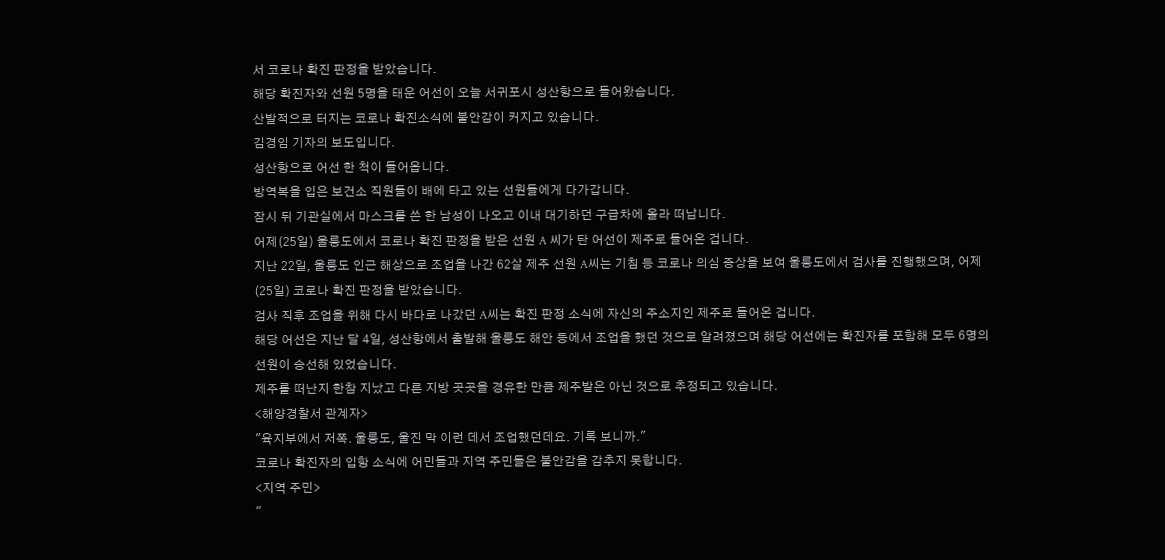서 코로나 확진 판정을 받았습니다.
해당 확진자와 선원 5명을 태운 어선이 오늘 서귀포시 성산항으로 들어왔습니다.
산발적으로 터지는 코로나 확진소식에 불안감이 커지고 있습니다.
김경임 기자의 보도입니다.
성산항으로 어선 한 척이 들어옵니다.
방역복을 입은 보건소 직원들이 배에 타고 있는 선원들에게 다가갑니다.
잠시 뒤 기관실에서 마스크를 쓴 한 남성이 나오고 이내 대기하던 구급차에 올라 떠납니다.
어제(25일) 울릉도에서 코로나 확진 판정을 받은 선원 A 씨가 탄 어선이 제주로 들어온 겁니다.
지난 22일, 울릉도 인근 해상으로 조업을 나간 62살 제주 선원 A씨는 기침 등 코로나 의심 증상을 보여 울릉도에서 검사를 진행했으며, 어제(25일) 코로나 확진 판정을 받았습니다.
검사 직후 조업을 위해 다시 바다로 나갔던 A씨는 확진 판정 소식에 자신의 주소지인 제주로 들어온 겁니다.
해당 어선은 지난 달 4일, 성산항에서 출발해 울릉도 해안 등에서 조업을 했던 것으로 알려졌으며 해당 어선에는 확진자를 포함해 모두 6명의 선원이 승선해 있었습니다.
제주를 떠난지 한참 지났고 다른 지방 곳곳을 경유한 만큼 제주발은 아닌 것으로 추정되고 있습니다.
<해양경찰서 관계자>
"육지부에서 저쪽. 울릉도, 울진 막 이런 데서 조업했던데요. 기록 보니까."
코로나 확진자의 입항 소식에 어민들과 지역 주민들은 불안감을 감추지 못합니다.
<지역 주민>
"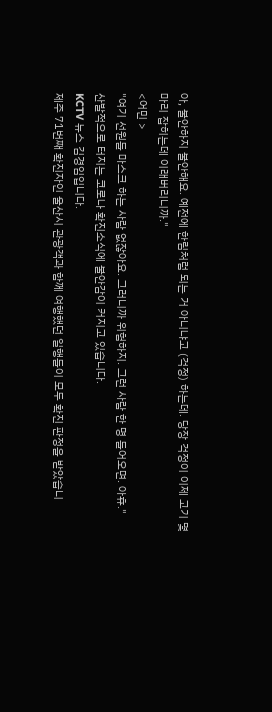아, 불안하지 불안해요. 예전에 한림처럼 되는 거 아니냐고 (걱정) 하는데. 당장 걱정이 이제 고기 몇 마리 잡히는데 이래버리니까."
<어민 >
"여기 선원들 마스크 하는 사람 없잖아요. 그러니까 위험하지. 그런 사람 한 명 들어오면. 아휴."
산발적으로 터지는 코로나 확진소식에 불안감이 커지고 있습니다.
KCTV 뉴스 김경임입니다.
제주 71번째 확진자인 울산시 관광객과 함께 여행했던 일행들이 모두 확진 판정을 받았습니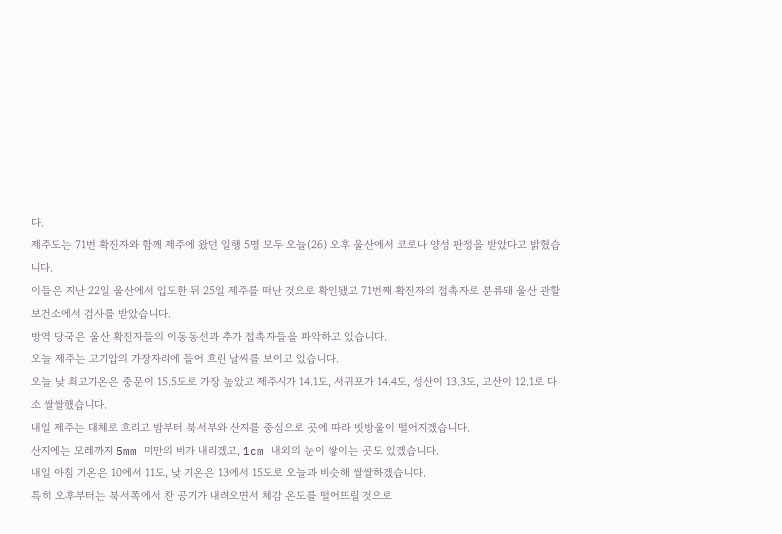다.
제주도는 71번 확진자와 함께 제주에 왔던 일행 5명 모두 오늘(26) 오후 울산에서 코로나 양성 판정을 받았다고 밝혔습니다.
이들은 지난 22일 울산에서 입도한 뒤 25일 제주를 떠난 것으로 확인됐고 71번째 확진자의 접촉자로 분류돼 울산 관할 보건소에서 검사를 받았습니다.
방역 당국은 울산 확진자들의 이동동선과 추가 접촉자들을 파악하고 있습니다.
오늘 제주는 고기압의 가장자리에 들어 흐린 날씨를 보이고 있습니다.
오늘 낮 최고기온은 중문이 15.5도로 가장 높았고 제주시가 14.1도, 서귀포가 14.4도, 성산이 13.3도, 고산이 12.1로 다소 쌀쌀했습니다.
내일 제주는 대체로 흐리고 밤부터 북서부와 산지를 중심으로 곳에 따라 빗방울이 떨어지겠습니다.
산지에는 모레까지 5mm 미만의 비가 내리겠고, 1cm 내외의 눈이 쌓이는 곳도 있겠습니다.
내일 아침 기온은 10에서 11도, 낮 기온은 13에서 15도로 오늘과 비슷해 쌀쌀하겠습니다.
특히 오후부터는 북서쪽에서 찬 공기가 내려오면서 체감 온도를 떨어뜨릴 것으로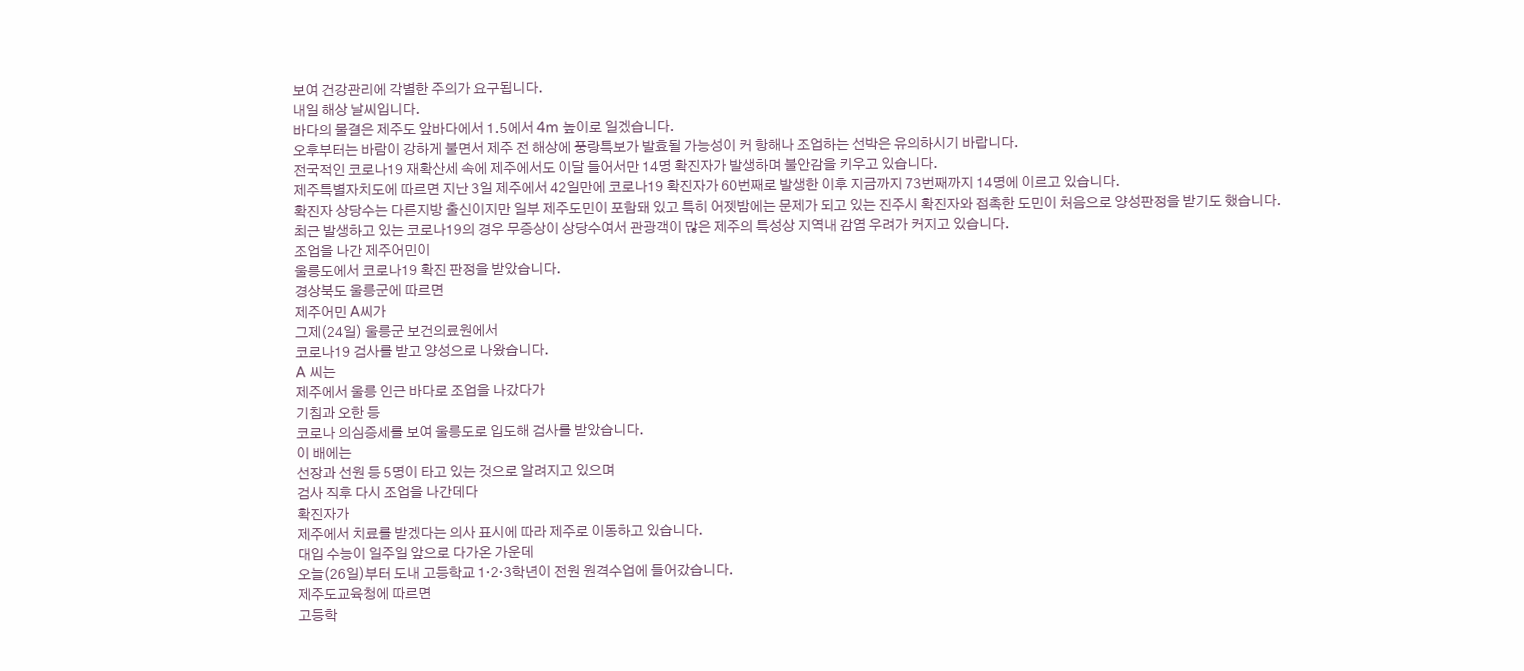보여 건강관리에 각별한 주의가 요구됩니다.
내일 해상 날씨입니다.
바다의 물결은 제주도 앞바다에서 1.5에서 4m 높이로 일겠습니다.
오후부터는 바람이 강하게 불면서 제주 전 해상에 풍랑특보가 발효될 가능성이 커 항해나 조업하는 선박은 유의하시기 바랍니다.
전국적인 코로나19 재확산세 속에 제주에서도 이달 들어서만 14명 확진자가 발생하며 불안감을 키우고 있습니다.
제주특별자치도에 따르면 지난 3일 제주에서 42일만에 코로나19 확진자가 60번째로 발생한 이후 지금까지 73번째까지 14명에 이르고 있습니다.
확진자 상당수는 다른지방 출신이지만 일부 제주도민이 포함돼 있고 특히 어젯밤에는 문제가 되고 있는 진주시 확진자와 접촉한 도민이 처음으로 양성판정을 받기도 했습니다.
최근 발생하고 있는 코로나19의 경우 무증상이 상당수여서 관광객이 많은 제주의 특성상 지역내 감염 우려가 커지고 있습니다.
조업을 나간 제주어민이
울릉도에서 코로나19 확진 판정을 받았습니다.
경상북도 울릉군에 따르면
제주어민 A씨가
그제(24일) 울릉군 보건의료원에서
코로나19 검사를 받고 양성으로 나왔습니다.
A 씨는
제주에서 울릉 인근 바다로 조업을 나갔다가
기침과 오한 등
코로나 의심증세를 보여 울릉도로 입도해 검사를 받았습니다.
이 배에는
선장과 선원 등 5명이 타고 있는 것으로 알려지고 있으며
검사 직후 다시 조업을 나간데다
확진자가
제주에서 치료를 받겠다는 의사 표시에 따라 제주로 이동하고 있습니다.
대입 수능이 일주일 앞으로 다가온 가운데
오늘(26일)부터 도내 고등학교 1·2·3학년이 전원 원격수업에 들어갔습니다.
제주도교육청에 따르면
고등학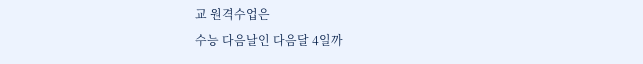교 원격수업은
수능 다음날인 다음달 4일까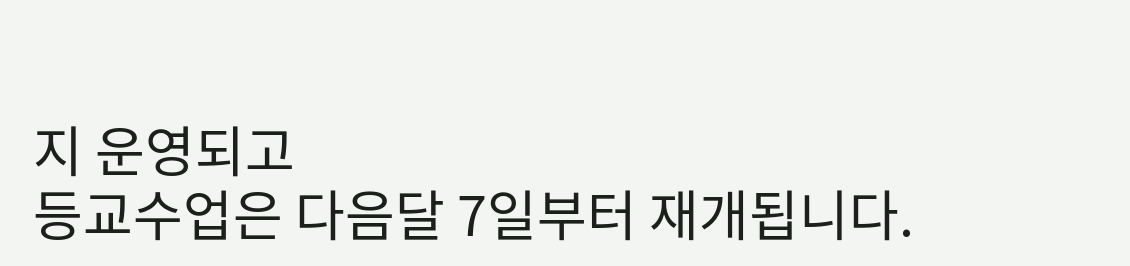지 운영되고
등교수업은 다음달 7일부터 재개됩니다.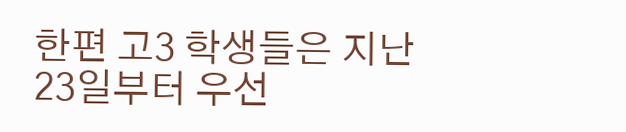한편 고3 학생들은 지난 23일부터 우선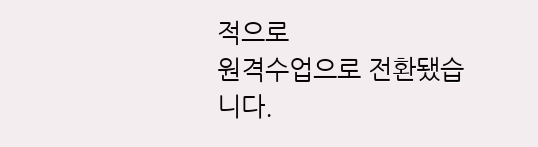적으로
원격수업으로 전환됐습니다.